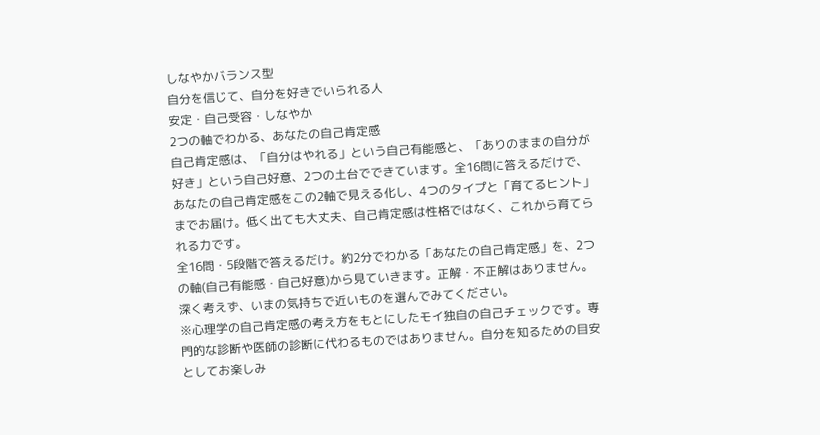しなやかバランス型
自分を信じて、自分を好きでいられる人
安定・自己受容・しなやか
2つの軸でわかる、あなたの自己肯定感
自己肯定感は、「自分はやれる」という自己有能感と、「ありのままの自分が好き」という自己好意、2つの土台でできています。全16問に答えるだけで、あなたの自己肯定感をこの2軸で見える化し、4つのタイプと「育てるヒント」までお届け。低く出ても大丈夫、自己肯定感は性格ではなく、これから育てられる力です。
全16問・5段階で答えるだけ。約2分でわかる「あなたの自己肯定感」を、2つの軸(自己有能感・自己好意)から見ていきます。正解・不正解はありません。深く考えず、いまの気持ちで近いものを選んでみてください。
※心理学の自己肯定感の考え方をもとにしたモイ独自の自己チェックです。専門的な診断や医師の診断に代わるものではありません。自分を知るための目安としてお楽しみ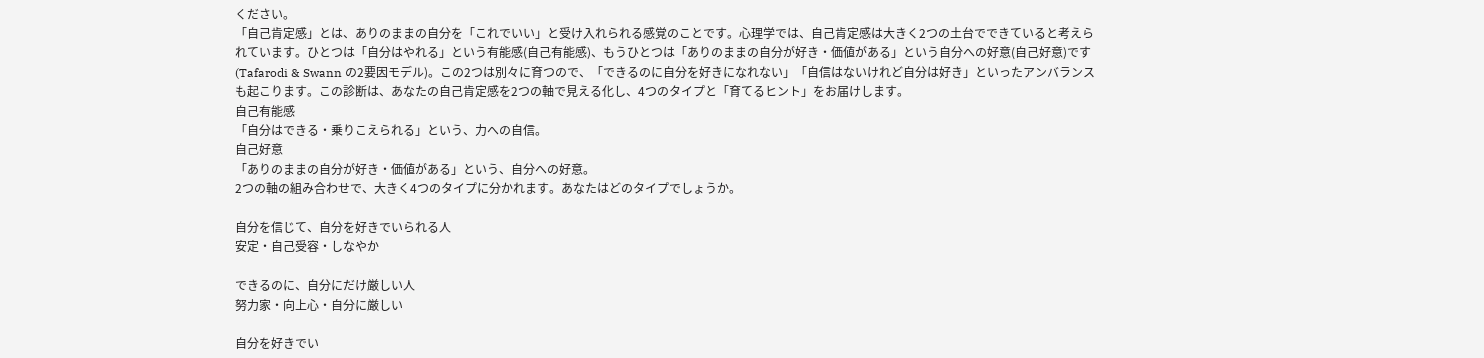ください。
「自己肯定感」とは、ありのままの自分を「これでいい」と受け入れられる感覚のことです。心理学では、自己肯定感は大きく2つの土台でできていると考えられています。ひとつは「自分はやれる」という有能感(自己有能感)、もうひとつは「ありのままの自分が好き・価値がある」という自分への好意(自己好意)です(Tafarodi & Swann の2要因モデル)。この2つは別々に育つので、「できるのに自分を好きになれない」「自信はないけれど自分は好き」といったアンバランスも起こります。この診断は、あなたの自己肯定感を2つの軸で見える化し、4つのタイプと「育てるヒント」をお届けします。
自己有能感
「自分はできる・乗りこえられる」という、力への自信。
自己好意
「ありのままの自分が好き・価値がある」という、自分への好意。
2つの軸の組み合わせで、大きく4つのタイプに分かれます。あなたはどのタイプでしょうか。

自分を信じて、自分を好きでいられる人
安定・自己受容・しなやか

できるのに、自分にだけ厳しい人
努力家・向上心・自分に厳しい

自分を好きでい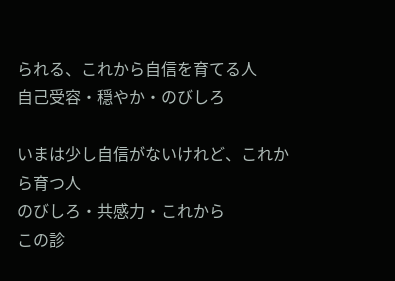られる、これから自信を育てる人
自己受容・穏やか・のびしろ

いまは少し自信がないけれど、これから育つ人
のびしろ・共感力・これから
この診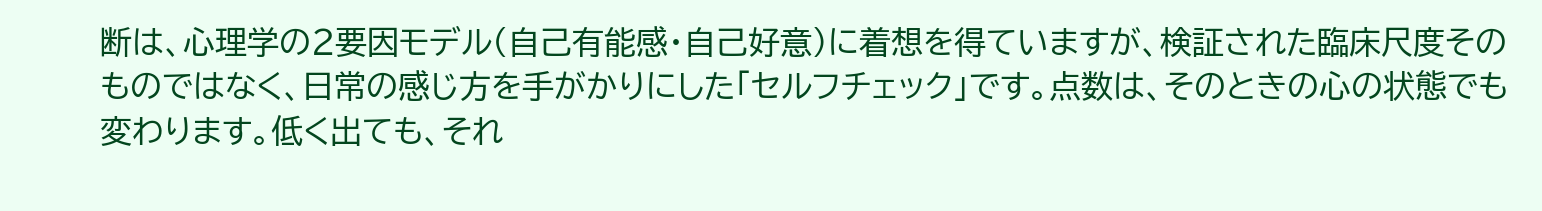断は、心理学の2要因モデル(自己有能感・自己好意)に着想を得ていますが、検証された臨床尺度そのものではなく、日常の感じ方を手がかりにした「セルフチェック」です。点数は、そのときの心の状態でも変わります。低く出ても、それ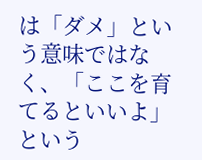は「ダメ」という意味ではなく、「ここを育てるといいよ」という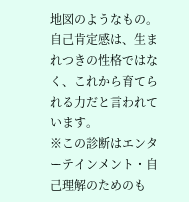地図のようなもの。自己肯定感は、生まれつきの性格ではなく、これから育てられる力だと言われています。
※この診断はエンターテインメント・自己理解のためのも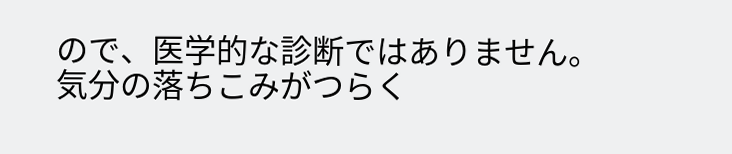ので、医学的な診断ではありません。気分の落ちこみがつらく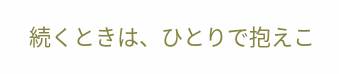続くときは、ひとりで抱えこ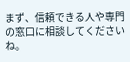まず、信頼できる人や専門の窓口に相談してくださいね。